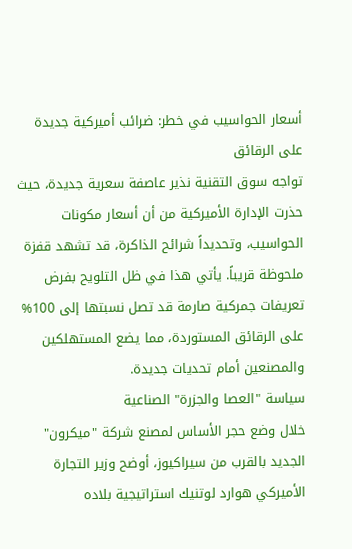أسعار الحواسيب في خطر: ضرائب أميركية جديدة على الرقائق
تواجه سوق التقنية نذير عاصفة سعرية جديدة، حيث حذرت الإدارة الأميركية من أن أسعار مكونات الحواسيب، وتحديداً شرائح الذاكرة، قد تشهد قفزة ملحوظة قريباً. يأتي هذا في ظل التلويح بفرض تعريفات جمركية صارمة قد تصل نسبتها إلى 100% على الرقائق المستوردة، مما يضع المستهلكين والمصنعين أمام تحديات جديدة.
سياسة "العصا والجزرة" الصناعية
خلال وضع حجر الأساس لمصنع شركة "ميكرون" الجديد بالقرب من سيراكيوز، أوضح وزير التجارة الأميركي هوارد لوتنيك استراتيجية بلاده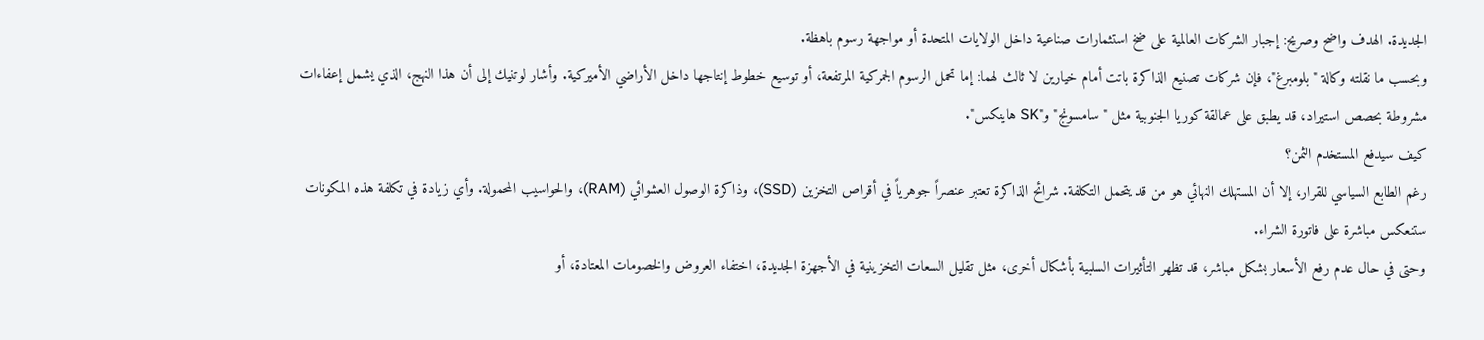الجديدة. الهدف واضح وصريح: إجبار الشركات العالمية على ضخ استثمارات صناعية داخل الولايات المتحدة أو مواجهة رسوم باهظة.
وبحسب ما نقلته وكالة "بلومبرغ"، فإن شركات تصنيع الذاكرة باتت أمام خيارين لا ثالث لهما: إما تحمل الرسوم الجمركية المرتفعة، أو توسيع خطوط إنتاجها داخل الأراضي الأميركية. وأشار لوتنيك إلى أن هذا النهج، الذي يشمل إعفاءات مشروطة بحصص استيراد، قد يطبق على عمالقة كوريا الجنوبية مثل "سامسونج" و"SK هاينكس".
كيف سيدفع المستخدم الثمن؟
رغم الطابع السياسي للقرار، إلا أن المستهلك النهائي هو من قد يتحمل التكلفة. شرائح الذاكرة تعتبر عنصراً جوهرياً في أقراص التخزين (SSD)، وذاكرة الوصول العشوائي (RAM)، والحواسيب المحمولة. وأي زيادة في تكلفة هذه المكونات ستنعكس مباشرة على فاتورة الشراء.
وحتى في حال عدم رفع الأسعار بشكل مباشر، قد تظهر التأثيرات السلبية بأشكال أخرى، مثل تقليل السعات التخزينية في الأجهزة الجديدة، اختفاء العروض والخصومات المعتادة، أو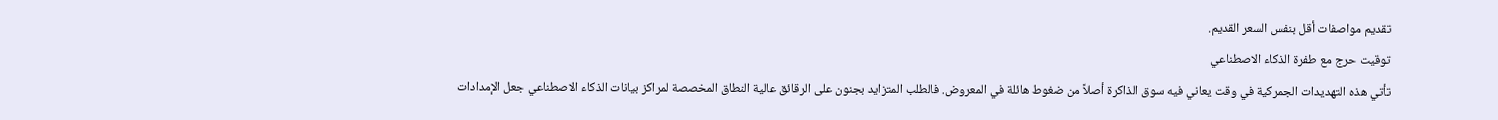تقديم مواصفات أقل بنفس السعر القديم.
توقيت حرج مع طفرة الذكاء الاصطناعي
تأتي هذه التهديدات الجمركية في وقت يعاني فيه سوق الذاكرة أصلاً من ضغوط هائلة في المعروض. فالطلب المتزايد بجنون على الرقائق عالية النطاق المخصصة لمراكز بيانات الذكاء الاصطناعي جعل الإمدادات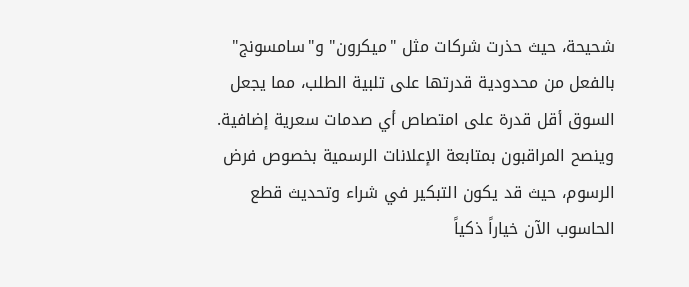شحيحة، حيث حذرت شركات مثل "ميكرون" و"سامسونج" بالفعل من محدودية قدرتها على تلبية الطلب، مما يجعل السوق أقل قدرة على امتصاص أي صدمات سعرية إضافية.
وينصح المراقبون بمتابعة الإعلانات الرسمية بخصوص فرض الرسوم، حيث قد يكون التبكير في شراء وتحديث قطع الحاسوب الآن خياراً ذكياً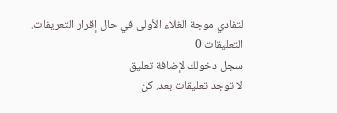لتفادي موجة الغلاء الأولى في حال إقرار التعريفات.
التعليقات 0
سجل دخولك لإضافة تعليق
لا توجد تعليقات بعد. كن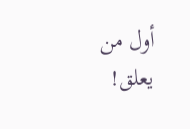أول من يعلق!